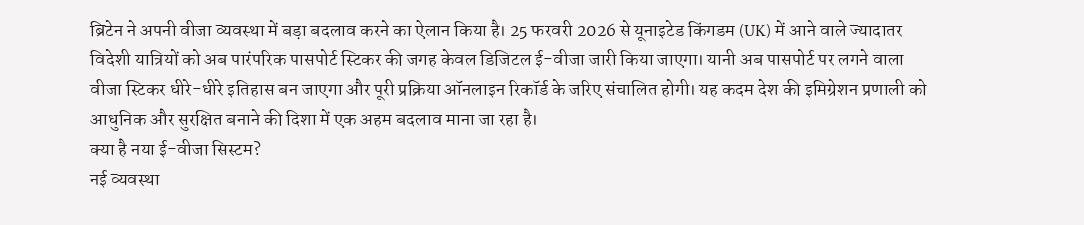ब्रिटेन ने अपनी वीजा व्यवस्था में बड़ा बदलाव करने का ऐलान किया है। 25 फरवरी 2026 से यूनाइटेड किंगडम (UK) में आने वाले ज्यादातर विदेशी यात्रियों को अब पारंपरिक पासपोर्ट स्टिकर की जगह केवल डिजिटल ई-वीजा जारी किया जाएगा। यानी अब पासपोर्ट पर लगने वाला वीजा स्टिकर धीरे-धीरे इतिहास बन जाएगा और पूरी प्रक्रिया ऑनलाइन रिकॉर्ड के जरिए संचालित होगी। यह कदम देश की इमिग्रेशन प्रणाली को आधुनिक और सुरक्षित बनाने की दिशा में एक अहम बदलाव माना जा रहा है।
क्या है नया ई-वीजा सिस्टम?
नई व्यवस्था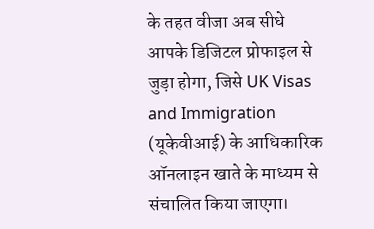के तहत वीजा अब सीधे आपके डिजिटल प्रोफाइल से जुड़ा होगा, जिसे UK Visas and Immigration (यूकेवीआई) के आधिकारिक ऑनलाइन खाते के माध्यम से संचालित किया जाएगा।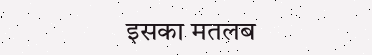इसका मतलब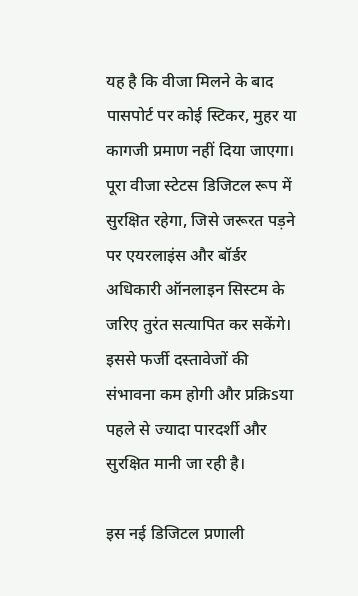यह है कि वीजा मिलने के बाद पासपोर्ट पर कोई स्टिकर, मुहर या कागजी प्रमाण नहीं दिया जाएगा। पूरा वीजा स्टेटस डिजिटल रूप में सुरक्षित रहेगा, जिसे जरूरत पड़ने पर एयरलाइंस और बॉर्डर अधिकारी ऑनलाइन सिस्टम के जरिए तुरंत सत्यापित कर सकेंगे। इससे फर्जी दस्तावेजों की संभावना कम होगी और प्रक्रिsया पहले से ज्यादा पारदर्शी और सुरक्षित मानी जा रही है।

इस नई डिजिटल प्रणाली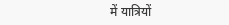में यात्रियों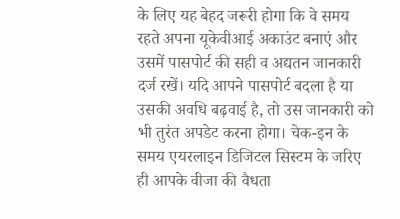के लिए यह बेहद जरूरी होगा कि वे समय रहते अपना यूकेवीआई अकाउंट बनाएं और उसमें पासपोर्ट की सही व अद्यतन जानकारी दर्ज रखें। यदि आपने पासपोर्ट बदला है या उसकी अवधि बढ़वाई है, तो उस जानकारी को भी तुरंत अपडेट करना होगा। चेक-इन के समय एयरलाइन डिजिटल सिस्टम के जरिए ही आपके वीजा की वैधता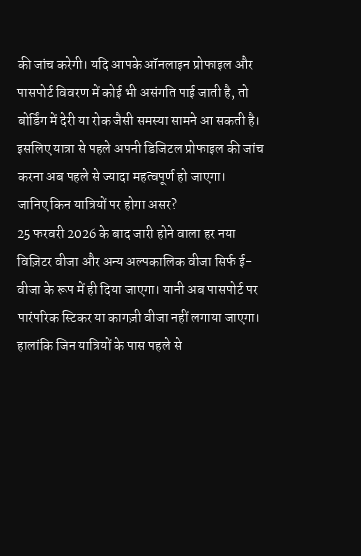की जांच करेगी। यदि आपके ऑनलाइन प्रोफाइल और पासपोर्ट विवरण में कोई भी असंगति पाई जाती है, तो बोर्डिंग में देरी या रोक जैसी समस्या सामने आ सकती है। इसलिए यात्रा से पहले अपनी डिजिटल प्रोफाइल की जांच करना अब पहले से ज्यादा महत्वपूर्ण हो जाएगा।
जानिए किन यात्रियों पर होगा असर?
25 फरवरी 2026 के बाद जारी होने वाला हर नया विज़िटर वीजा और अन्य अल्पकालिक वीजा सिर्फ ई-वीजा के रूप में ही दिया जाएगा। यानी अब पासपोर्ट पर पारंपरिक स्टिकर या कागज़ी वीजा नहीं लगाया जाएगा। हालांकि जिन यात्रियों के पास पहले से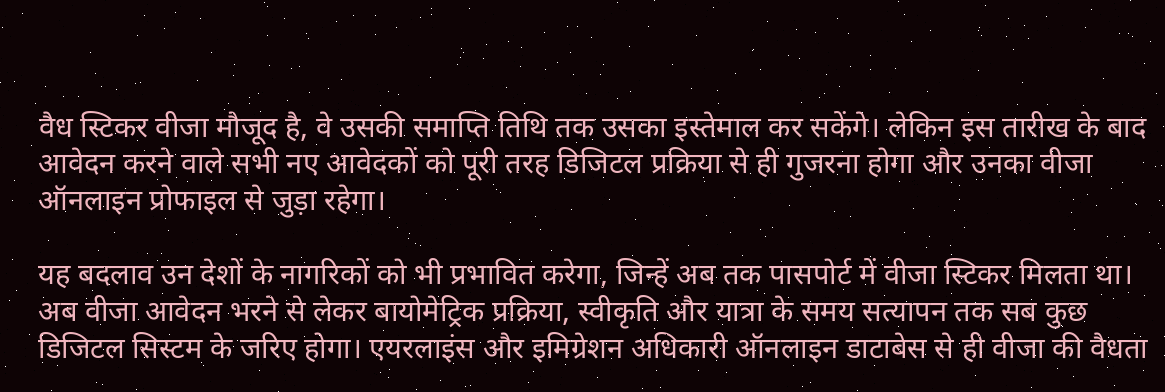वैध स्टिकर वीजा मौजूद है, वे उसकी समाप्ति तिथि तक उसका इस्तेमाल कर सकेंगे। लेकिन इस तारीख के बाद आवेदन करने वाले सभी नए आवेदकों को पूरी तरह डिजिटल प्रक्रिया से ही गुजरना होगा और उनका वीजा ऑनलाइन प्रोफाइल से जुड़ा रहेगा।

यह बदलाव उन देशों के नागरिकों को भी प्रभावित करेगा, जिन्हें अब तक पासपोर्ट में वीजा स्टिकर मिलता था। अब वीजा आवेदन भरने से लेकर बायोमेट्रिक प्रक्रिया, स्वीकृति और यात्रा के समय सत्यापन तक सब कुछ डिजिटल सिस्टम के जरिए होगा। एयरलाइंस और इमिग्रेशन अधिकारी ऑनलाइन डाटाबेस से ही वीजा की वैधता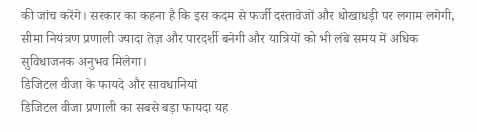की जांच करेंगे। सरकार का कहना है कि इस कदम से फर्जी दस्तावेजों और धोखाधड़ी पर लगाम लगेगी, सीमा नियंत्रण प्रणाली ज्यादा तेज़ और पारदर्शी बनेगी और यात्रियों को भी लंबे समय में अधिक सुविधाजनक अनुभव मिलेगा।
डिजिटल वीजा के फायदे और सावधानियां
डिजिटल वीजा प्रणाली का सबसे बड़ा फायदा यह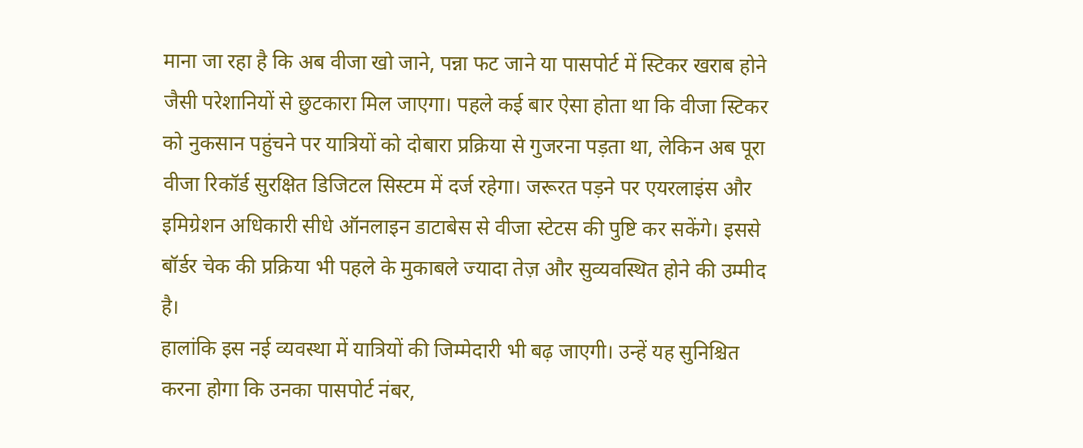माना जा रहा है कि अब वीजा खो जाने, पन्ना फट जाने या पासपोर्ट में स्टिकर खराब होने जैसी परेशानियों से छुटकारा मिल जाएगा। पहले कई बार ऐसा होता था कि वीजा स्टिकर को नुकसान पहुंचने पर यात्रियों को दोबारा प्रक्रिया से गुजरना पड़ता था, लेकिन अब पूरा वीजा रिकॉर्ड सुरक्षित डिजिटल सिस्टम में दर्ज रहेगा। जरूरत पड़ने पर एयरलाइंस और इमिग्रेशन अधिकारी सीधे ऑनलाइन डाटाबेस से वीजा स्टेटस की पुष्टि कर सकेंगे। इससे बॉर्डर चेक की प्रक्रिया भी पहले के मुकाबले ज्यादा तेज़ और सुव्यवस्थित होने की उम्मीद है।
हालांकि इस नई व्यवस्था में यात्रियों की जिम्मेदारी भी बढ़ जाएगी। उन्हें यह सुनिश्चित करना होगा कि उनका पासपोर्ट नंबर,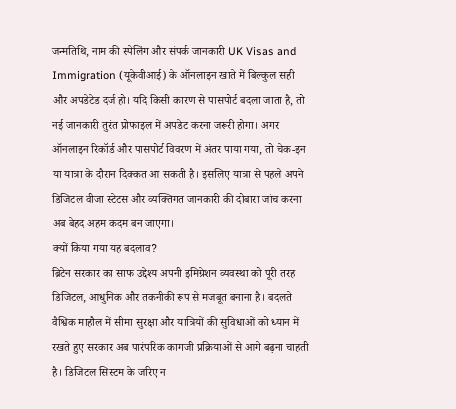जन्मतिथि, नाम की स्पेलिंग और संपर्क जानकारी UK Visas and Immigration (यूकेवीआई) के ऑनलाइन खाते में बिल्कुल सही और अपडेटेड दर्ज हो। यदि किसी कारण से पासपोर्ट बदला जाता है, तो नई जानकारी तुरंत प्रोफाइल में अपडेट करना जरूरी होगा। अगर ऑनलाइन रिकॉर्ड और पासपोर्ट विवरण में अंतर पाया गया, तो चेक-इन या यात्रा के दौरान दिक्कत आ सकती है। इसलिए यात्रा से पहले अपने डिजिटल वीजा स्टेटस और व्यक्तिगत जानकारी की दोबारा जांच करना अब बेहद अहम कदम बन जाएगा।
क्यों किया गया यह बदलाव?
ब्रिटेन सरकार का साफ उद्देश्य अपनी इमिग्रेशन व्यवस्था को पूरी तरह डिजिटल, आधुनिक और तकनीकी रूप से मजबूत बनाना है। बदलते वैश्विक माहौल में सीमा सुरक्षा और यात्रियों की सुविधाओं को ध्यान में रखते हुए सरकार अब पारंपरिक कागजी प्रक्रियाओं से आगे बढ़ना चाहती है। डिजिटल सिस्टम के जरिए न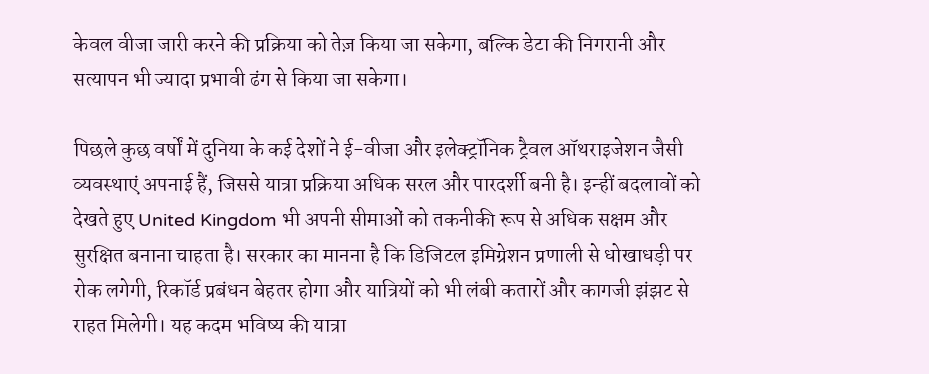केवल वीजा जारी करने की प्रक्रिया को तेज़ किया जा सकेगा, बल्कि डेटा की निगरानी और सत्यापन भी ज्यादा प्रभावी ढंग से किया जा सकेगा।

पिछले कुछ वर्षों में दुनिया के कई देशों ने ई-वीजा और इलेक्ट्रॉनिक ट्रैवल ऑथराइजेशन जैसी व्यवस्थाएं अपनाई हैं, जिससे यात्रा प्रक्रिया अधिक सरल और पारदर्शी बनी है। इन्हीं बदलावों को देखते हुए United Kingdom भी अपनी सीमाओं को तकनीकी रूप से अधिक सक्षम और सुरक्षित बनाना चाहता है। सरकार का मानना है कि डिजिटल इमिग्रेशन प्रणाली से धोखाधड़ी पर रोक लगेगी, रिकॉर्ड प्रबंधन बेहतर होगा और यात्रियों को भी लंबी कतारों और कागजी झंझट से राहत मिलेगी। यह कदम भविष्य की यात्रा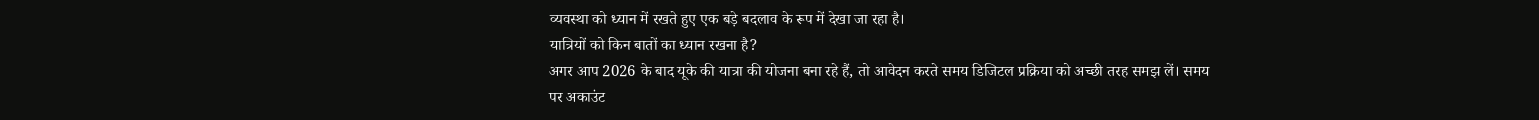व्यवस्था को ध्यान में रखते हुए एक बड़े बदलाव के रूप में देखा जा रहा है।
यात्रियों को किन बातों का ध्यान रखना है?
अगर आप 2026 के बाद यूके की यात्रा की योजना बना रहे हैं, तो आवेदन करते समय डिजिटल प्रक्रिया को अच्छी तरह समझ लें। समय पर अकाउंट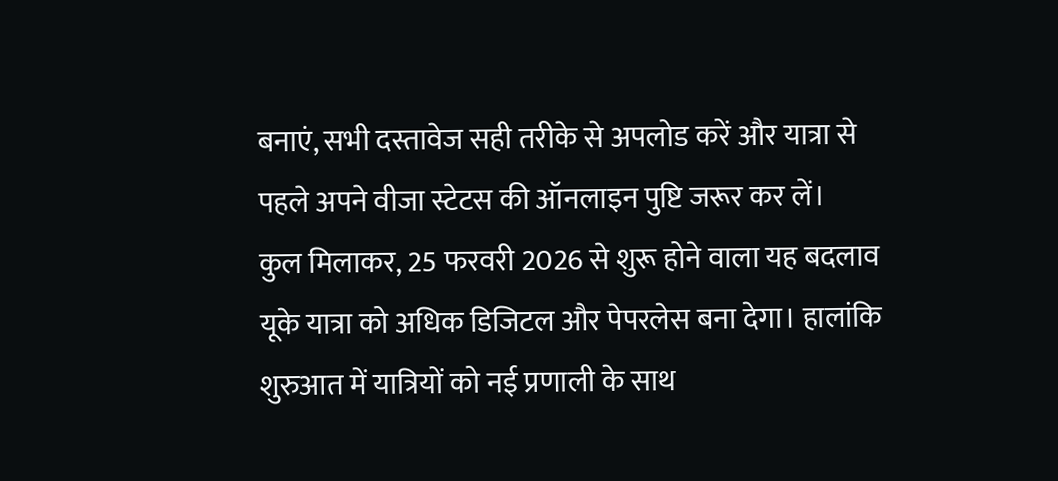बनाएं, सभी दस्तावेज सही तरीके से अपलोड करें और यात्रा से पहले अपने वीजा स्टेटस की ऑनलाइन पुष्टि जरूर कर लें।
कुल मिलाकर, 25 फरवरी 2026 से शुरू होने वाला यह बदलाव यूके यात्रा को अधिक डिजिटल और पेपरलेस बना देगा। हालांकि शुरुआत में यात्रियों को नई प्रणाली के साथ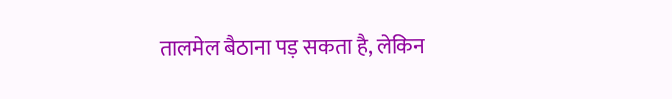तालमेल बैठाना पड़ सकता है, लेकिन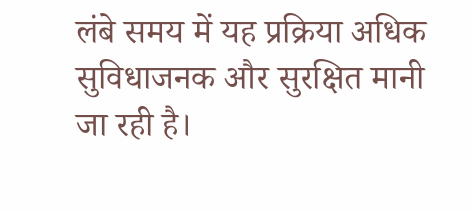लंबे समय में यह प्रक्रिया अधिक सुविधाजनक और सुरक्षित मानी जा रही है।